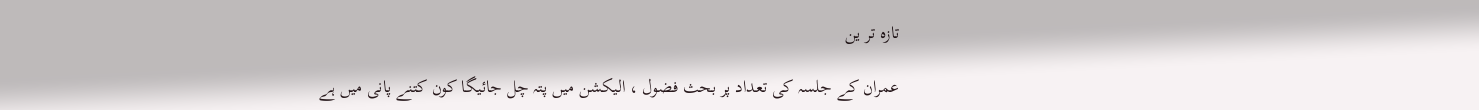تازہ تر ین

عمران کے جلسہ کی تعداد پر بحث فضول ، الیکشن میں پتہ چل جائیگا کون کتنے پانی میں ہے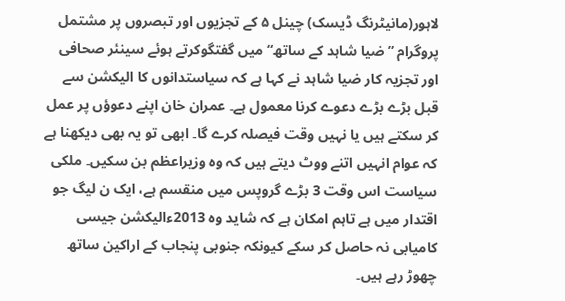لاہور(مانیٹرنگ ڈیسک) چینل ۵ کے تجزیوں اور تبصروں پر مشتمل پروگرام ”ضیا شاہد کے ساتھ“ میں گفتگوکرتے ہوئے سینئر صحافی اور تجزیہ کار ضیا شاہد نے کہا ہے کہ سیاستدانوں کا الیکشن سے قبل بڑے بڑے دعوے کرنا معمول ہے۔ عمران خان اپنے دعوؤں پر عمل کر سکتے ہیں یا نہیں وقت فیصلہ کرے گا۔ ابھی تو یہ بھی دیکھنا ہے کہ عوام انہیں اتنے ووٹ دیتے ہیں کہ وہ وزیراعظم بن سکیں۔ ملکی سیاست اس وقت 3 بڑے گروپس میں منقسم ہے، ایک ن لیگ جو اقتدار میں ہے تاہم امکان ہے کہ شاید وہ 2013ءالیکشن جیسی کامیابی نہ حاصل کر سکے کیونکہ جنوبی پنجاب کے اراکین ساتھ چھوڑ رہے ہیں۔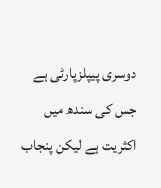دوسری پیپلزپارٹی ہے جس کی سندھ میں اکثریت ہے لیکن پنجاب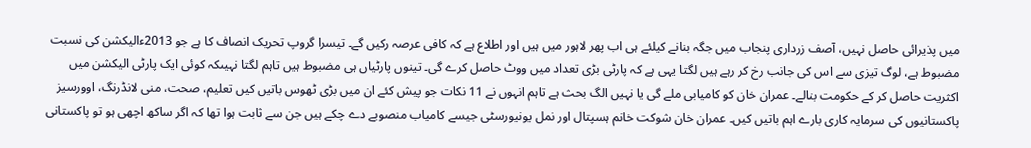میں پذیرائی حاصل نہیں، آصف زرداری پنجاب میں جگہ بنانے کیلئے ہی اب پھر لاہور میں ہیں اور اطلاع ہے کہ کافی عرصہ رکیں گے۔ تیسرا گروپ تحریک انصاف کا ہے جو 2013ءالیکشن کی نسبت مضبوط ہے، لوگ تیزی سے اس کی جانب رخ کر رہے ہیں لگتا یہی ہے کہ پارٹی بڑی تعداد میں ووٹ حاصل کرے گی۔ تینوں پارٹیاں ہی مضبوط ہیں تاہم لگتا نہیںکہ کوئی ایک پارٹی الیکشن میں اکثریت حاصل کر کے حکومت بنالے۔ عمران خان کو کامیابی ملے گی یا نہیں الگ بحث ہے تاہم انہوں نے 11 نکات جو پیش کئے ان میں بڑی ٹھوس باتیں کیں تعلیم، صحت، منی لانڈرنگ، اوورسیز پاکستانیوں کی سرمایہ کاری بارے اہم باتیں کیں۔ عمران خان شوکت خانم ہسپتال اور نمل یونیورسٹی جیسے کامیاب منصوبے دے چکے ہیں جن سے ثابت ہوا تھا کہ اگر ساکھ اچھی ہو تو پاکستانی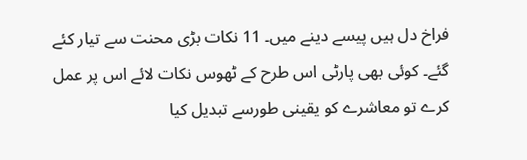فراخ دل ہیں پیسے دینے میں۔ 11 نکات بڑی محنت سے تیار کئے گئے۔ کوئی بھی پارٹی اس طرح کے ٹھوس نکات لائے اس پر عمل کرے تو معاشرے کو یقینی طورسے تبدیل کیا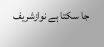جا سکتا ہے نوازشریف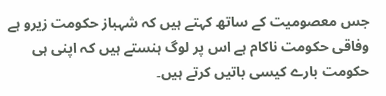جس معصومیت کے ساتھ کہتے ہیں کہ شہباز حکومت زیرو ہے وفاقی حکومت ناکام ہے اس پر لوگ ہنستے ہیں کہ اپنی ہی حکومت بارے کیسی باتیں کرتے ہیں۔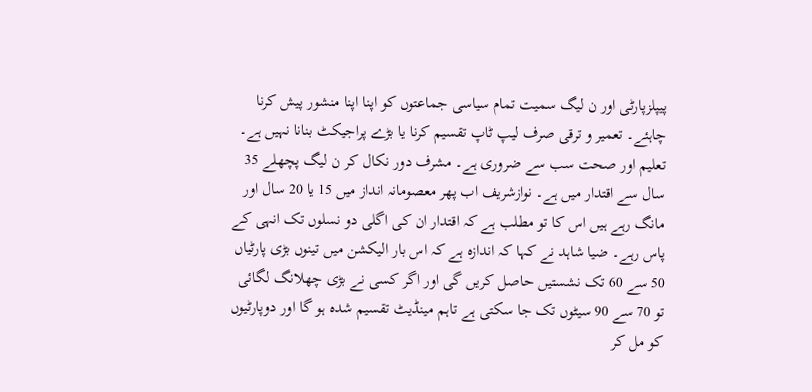پیپلزپارٹی اور ن لیگ سمیت تمام سیاسی جماعتوں کو اپنا اپنا منشور پیش کرنا چاہئے۔ تعمیر و ترقی صرف لیپ ٹاپ تقسیم کرنا یا بڑے پراجیکٹ بنانا نہیں ہے۔ تعلیم اور صحت سب سے ضروری ہے۔ مشرف دور نکال کر ن لیگ پچھلے 35 سال سے اقتدار میں ہے۔ نوازشریف اب پھر معصومانہ انداز میں 15 یا 20 سال اور مانگ رہے ہیں اس کا تو مطلب ہے کہ اقتدار ان کی اگلی دو نسلوں تک انہی کے پاس رہے۔ ضیا شاہد نے کہا کہ اندازہ ہے کہ اس بار الیکشن میں تینوں بڑی پارٹیاں 50 سے 60 تک نشستیں حاصل کریں گی اور اگر کسی نے بڑی چھلانگ لگائی تو 70 سے 90 سیٹوں تک جا سکتی ہے تاہم مینڈیٹ تقسیم شدہ ہو گا اور دوپارٹیوں کو مل کر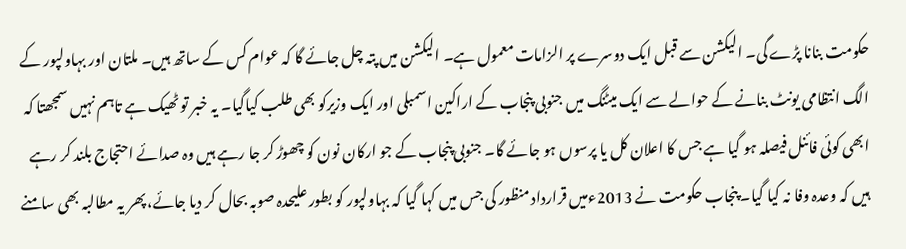حکومت بنانا پڑے گی۔ الیکشن سے قبل ایک دوسرے پر الزامات معمول ہے۔ الیکشن میں پتہ چل جائے گا کہ عوام کس کے ساتھ ہیں۔ ملتان اور بہاولپور کے الگ انتظامی یونٹ بنانے کے حوالے سے ایک میٹنگ میں جنوبی پنجاب کے اراکین اسمبلی اور ایک وزیرکو بھی طلب کیاگیا۔ یہ خبر تو ٹھیک ہے تاہم نہیں سمجھتا کہ ابھی کوئی فائنل فیصلہ ہو گیا ہے جس کا اعلان کل یا پرسوں ہو جائے گا۔ جنوبی پنجاب کے جو ارکان نون کو چھوڑ کر جا رہے ہیں وہ صدائے احتجاج بلند کر رہے ہیں کہ وعدہ وفا نہ کیا گیا۔ پنجاب حکومت نے 2013ءمیں قرارداد منظور کی جس میں کہا گیا کہ بہاولپور کو بطور علیحدہ صوبہ بحال کر دیا جائے، پھر یہ مطالبہ بھی سامنے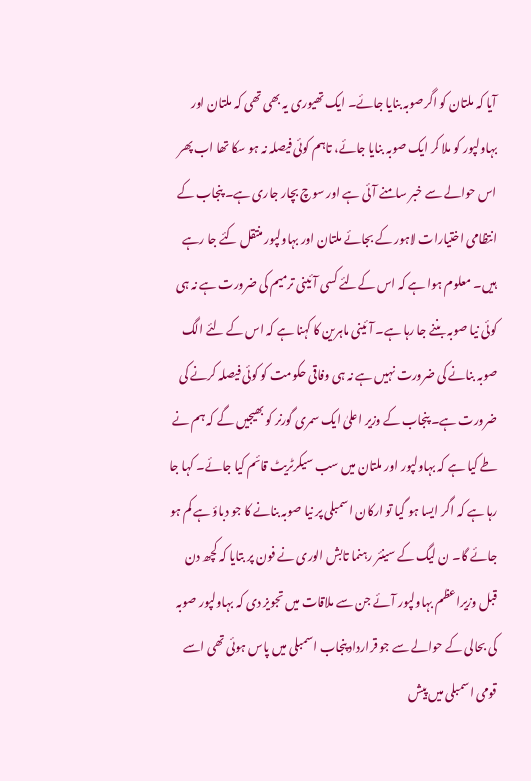آیا کہ ملتان کو اگرصوبہ بنایا جائے۔ ایک تھیوری یہ بھی تھی کہ ملتان اور بہاولپور کو ملا کر ایک صوبہ بنایا جائے، تاہم کوئی فیصلہ نہ ہو سکا تھا اب پھر اس حوالے سے خبر سامنے آئی ہے اور سوچ بچار جاری ہے۔ پنجاب کے انتظامی اختیارات لاہور کے بجائے ملتان اور بہاولپور منتقل کئے جا رہے ہیں۔ معلوم ہوا ہے کہ اس کےلئے کسی آئینی ترمیم کی ضرورت ہے نہ ہی کوئی نیا صوبہ بننے جا رہا ہے۔ آئینی ماہرین کا کہنا ہے کہ اس کے لئے الگ صوبہ بنانے کی ضرورت نہیں ہے نہ ہی وفاقی حکومت کو کوئی فیصلہ کرنے کی ضرورت ہے۔ پنجاب کے وزیر اعلیٰ ایک سمری گورنر کو بھیجیں گے کہ ہم نے طے کیا ہے کہ بہاولپور اور ملتان میں سب سیکرٹریٹ قائم کیا جائے۔ کہا جا رہا ہے کہ اگر ایسا ہو گیا تو ارکان اسمبلی پر نیا صوبہ بنانے کا جو دباؤ ہے کم ہو جائے گا۔ ن لیگ کے سینئر رہنما تابش الوری نے فون پر بتایا کہ کچھ دن قبل وزیراعظم بہاولپور آئے جن سے ملاقات میں تجویز دی کہ بہاولپور صوبہ کی بحالی کے حوالے سے جو قرارداد پنجاب اسمبلی میں پاس ہوئی تھی اسے قومی اسمبلی میں پیش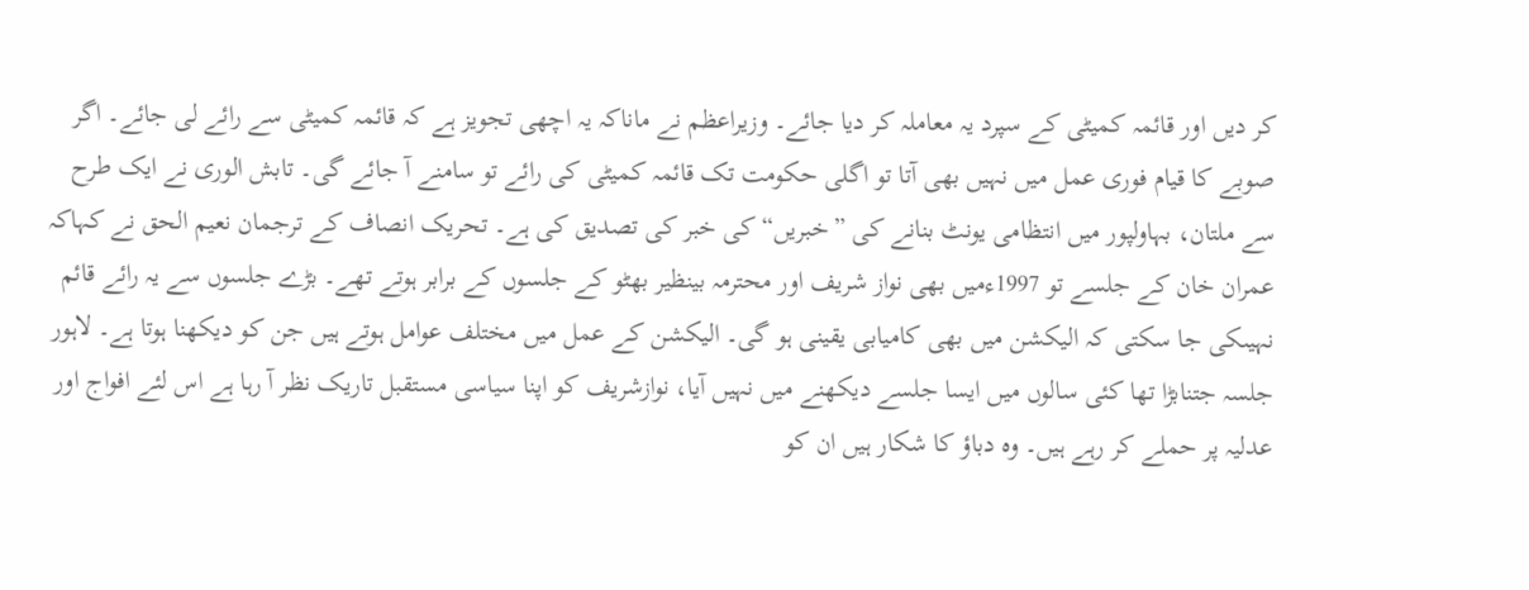کر دیں اور قائمہ کمیٹی کے سپرد یہ معاملہ کر دیا جائے۔ وزیراعظم نے ماناکہ یہ اچھی تجویز ہے کہ قائمہ کمیٹی سے رائے لی جائے۔ اگر صوبے کا قیام فوری عمل میں نہیں بھی آتا تو اگلی حکومت تک قائمہ کمیٹی کی رائے تو سامنے آ جائے گی۔ تابش الوری نے ایک طرح سے ملتان، بہاولپور میں انتظامی یونٹ بنانے کی ”خبریں“ کی خبر کی تصدیق کی ہے۔ تحریک انصاف کے ترجمان نعیم الحق نے کہاکہ عمران خان کے جلسے تو 1997ءمیں بھی نواز شریف اور محترمہ بینظیر بھٹو کے جلسوں کے برابر ہوتے تھے۔ بڑے جلسوں سے یہ رائے قائم نہیںکی جا سکتی کہ الیکشن میں بھی کامیابی یقینی ہو گی۔ الیکشن کے عمل میں مختلف عوامل ہوتے ہیں جن کو دیکھنا ہوتا ہے۔ لاہور جلسہ جتنابڑا تھا کئی سالوں میں ایسا جلسے دیکھنے میں نہیں آیا، نوازشریف کو اپنا سیاسی مستقبل تاریک نظر آ رہا ہے اس لئے افواج اور عدلیہ پر حملے کر رہے ہیں۔ وہ دباؤ کا شکار ہیں ان کو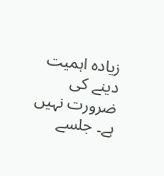زیادہ اہمیت دینے کی ضرورت نہیں ہے۔ جلسے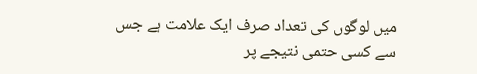میں لوگوں کی تعداد صرف ایک علامت ہے جس سے کسی حتمی نتیجے پر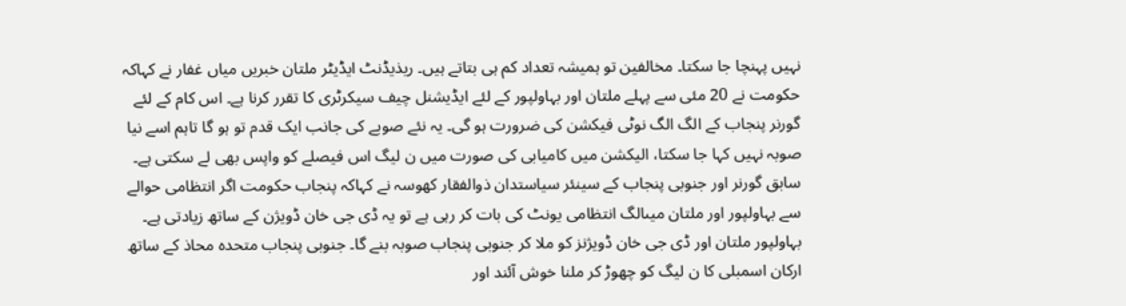نہیں پہنچا جا سکتا۔ مخالفین تو ہمیشہ تعداد کم ہی بتاتے ہیں۔ ریذیڈنٹ ایڈیٹر ملتان خبریں میاں غفار نے کہاکہ حکومت نے 20 مئی سے پہلے ملتان اور بہاولپور کے لئے ایڈیشنل چیف سیکرٹری کا تقرر کرنا ہے۔ اس کام کے لئے گورنر پنجاب کے الگ الگ نوٹی فیکشن کی ضرورت ہو گی۔ یہ نئے صوبے کی جانب ایک قدم تو ہو گا تاہم اسے نیا صوبہ نہیں کہا جا سکتا، الیکشن میں کامیابی کی صورت میں ن لیگ اس فیصلے کو واپس بھی لے سکتی ہے۔ سابق گورنر اور جنوبی پنجاب کے سینئر سیاستدان ذوالفقار کھوسہ نے کہاکہ پنجاب حکومت اگر انتظامی حوالے سے بہاولپور اور ملتان میںالگ انتظامی یونٹ کی بات کر رہی ہے تو یہ ڈی جی خان ڈویژن کے ساتھ زیادتی ہے۔ بہاولپور ملتان اور ڈی جی خان ڈویژنز کو ملا کر جنوبی پنجاب صوبہ بنے گا۔ جنوبی پنجاب متحدہ محاذ کے ساتھ ارکان اسمبلی کا ن لیگ کو چھوڑ کر ملنا خوش آئند اور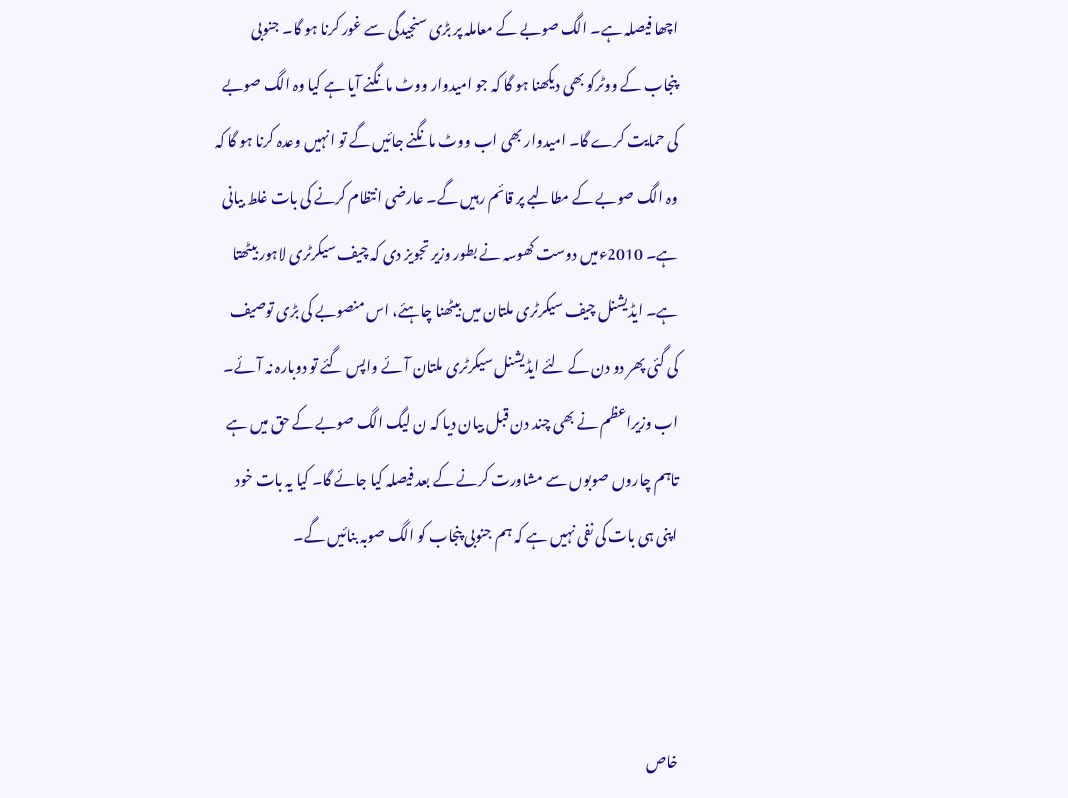اچھا فیصلہ ہے۔ الگ صوبے کے معاملہ پر بڑی سنجیدگی سے غور کرنا ہو گا۔ جنوبی پنجاب کے ووٹرکو بھی دیکھنا ہو گا کہ جو امیدوار ووٹ مانگنے آیا ہے کیا وہ الگ صوبے کی حمایت کرے گا۔ امیدوار بھی اب ووٹ مانگنے جائیں گے تو انہیں وعدہ کرنا ہو گا کہ وہ الگ صوبے کے مطالبے پر قائم رہیں گے۔ عارضی انتظام کرنے کی بات غلط بیانی ہے۔ 2010ءمیں دوست کھوسہ نے بطور وزیر تجویز دی کہ چیف سیکرٹری لاہور بیٹھتا ہے۔ ایڈیشنل چیف سیکرٹری ملتان میں بیٹھنا چاہئے، اس منصوبے کی بڑی توصیف کی گئی پھر دو دن کے لئے ایڈیشنل سیکرٹری ملتان آئے واپس گئے تو دوبارہ نہ آئے۔ اب وزیراعظم نے بھی چند دن قبل بیان دیا کہ ن لیگ الگ صوبے کے حق میں ہے تاہم چاروں صوبوں سے مشاورت کرنے کے بعد فیصلہ کیا جائے گا۔ کیا یہ بات خود اپنی ہی بات کی نفی نہیں ہے کہ ہم جنوبی پنجاب کو الگ صوبہ بنائیں گے۔



خاص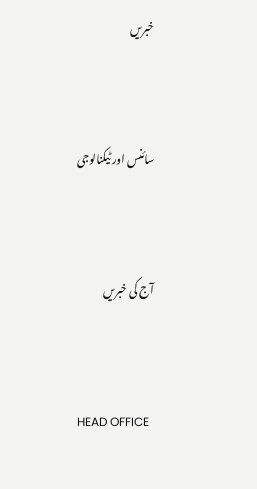خبریں



سائنس اور ٹیکنالوجی



آج کی خبریں



HEAD OFFICE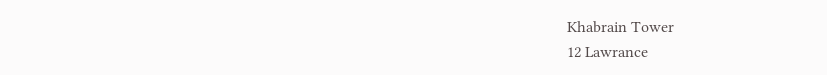Khabrain Tower
12 Lawrance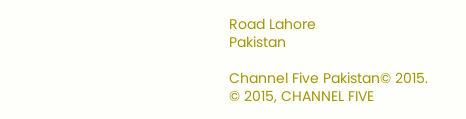Road Lahore
Pakistan

Channel Five Pakistan© 2015.
© 2015, CHANNEL FIVE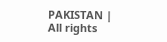PAKISTAN | All rights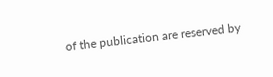of the publication are reserved by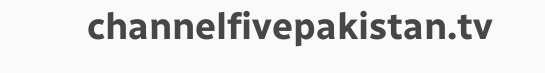channelfivepakistan.tv